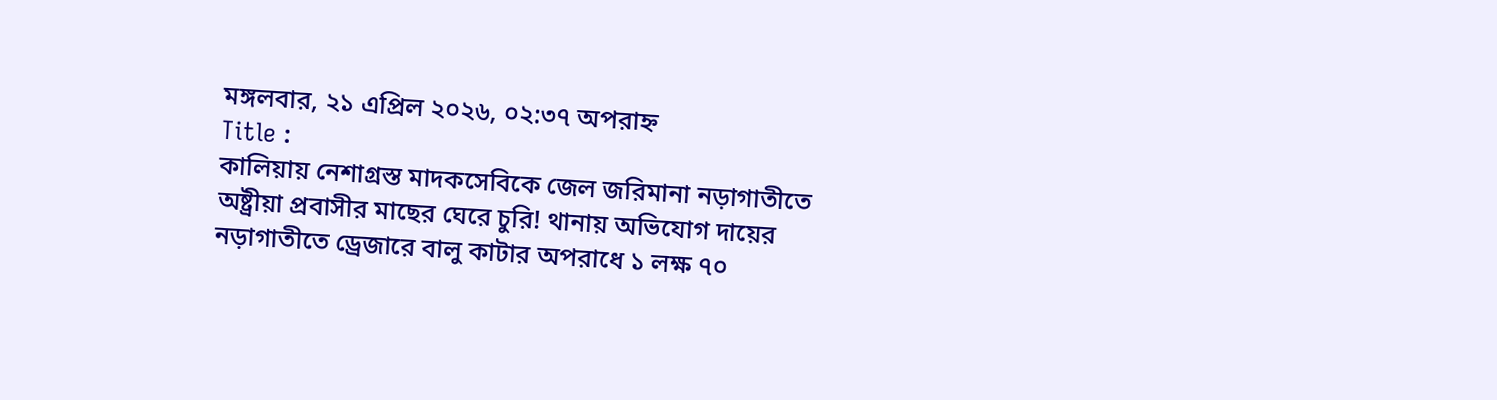মঙ্গলবার, ২১ এপ্রিল ২০২৬, ০২:৩৭ অপরাহ্ন
Title :
কালিয়ায় নেশাগ্রস্ত মাদকসেবিকে জেল জরিমানা নড়াগাতীতে অষ্ট্রীয়া প্রবাসীর মাছের ঘেরে চুরি! থানায় অভিযোগ দায়ের নড়াগাতীতে ড্রেজারে বালু কাটার অপরাধে ১ লক্ষ ৭০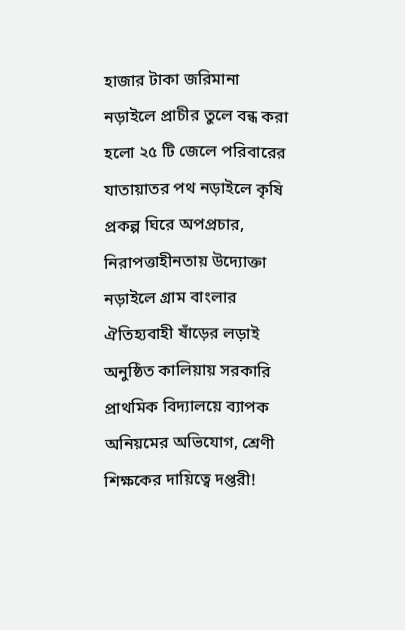হাজার টাকা জরিমানা নড়াইলে প্রাচীর তুলে বন্ধ করা হলো ২৫ টি জেলে পরিবারের যাতায়াতর পথ নড়াইলে কৃষি প্রকল্প ঘিরে অপপ্রচার, নিরাপত্তাহীনতায় উদ্যোক্তা নড়াইলে গ্রাম বাংলার ঐতিহ্যবাহী ষাঁড়ের লড়াই  অনুষ্ঠিত কালিয়ায় সরকারি প্রাথমিক বিদ্যালয়ে ব্যাপক অনিয়মের অভিযোগ, শ্রেণী শিক্ষকের দায়িত্বে দপ্তরী!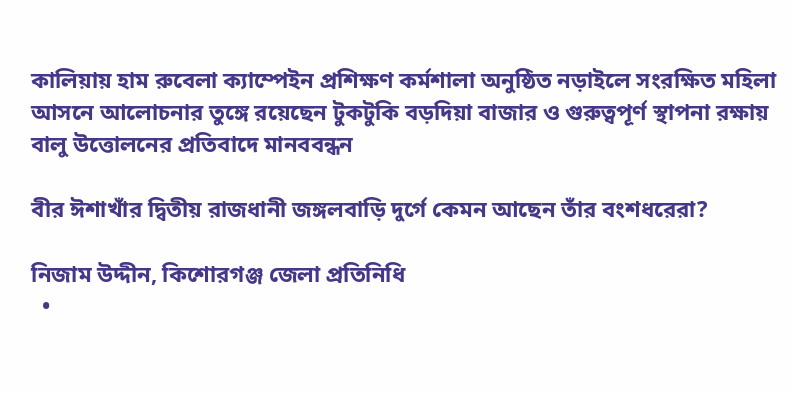কালিয়ায় হাম রুবেলা ক্যাম্পেইন প্রশিক্ষণ কর্মশালা অনুষ্ঠিত নড়াইলে সংরক্ষিত মহিলা আসনে আলোচনার তুঙ্গে রয়েছেন টুকটুকি বড়দিয়া বাজার ও গুরুত্বপূর্ণ স্থাপনা রক্ষায় বালু উত্তোলনের প্রতিবাদে মানববন্ধন

বীর ঈশাখাঁর দ্বিতীয় রাজধানী জঙ্গলবাড়ি দুর্গে কেমন আছেন তাঁর বংশধরেরা?

নিজাম উদ্দীন, কিশোরগঞ্জ জেলা প্রতিনিধি
  •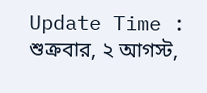Update Time : শুক্রবার, ২ আগস্ট,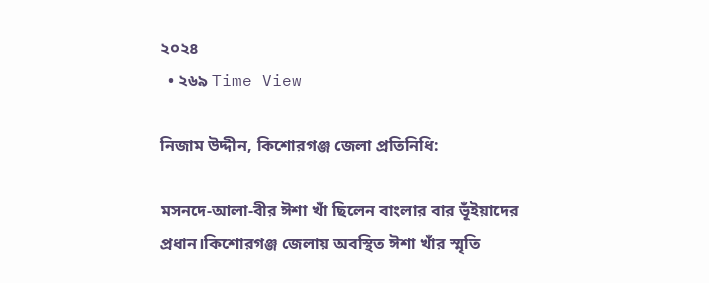২০২৪
  • ২৬৯ Time View

নিজাম উদ্দীন, কিশোরগঞ্জ জেলা প্রতিনিধি:

মসনদে-আলা-বীর ঈশা খাঁ ছিলেন বাংলার বার ভূঁইয়াদের প্রধান।কিশোরগঞ্জ জেলায় অবস্থিত ঈশা খাঁর স্মৃতি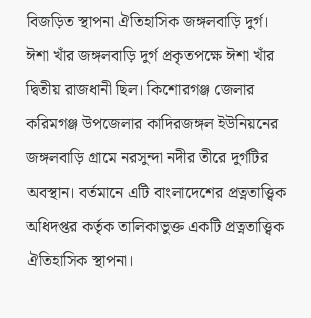বিজড়িত স্থাপনা ঐতিহাসিক জঙ্গলবাড়ি দুর্গ। ঈশা খাঁর জঙ্গলবাড়ি দুর্গ প্রকৃতপক্ষে ঈশা খাঁর দ্বিতীয় রাজধানী ছিল। কিশোরগঞ্জ জেলার করিমগঞ্জ উপজেলার কাদিরজঙ্গল ইউনিয়নের জঙ্গলবাড়ি গ্রামে নরসুন্দা নদীর তীরে দুর্গটির অবস্থান। বর্তমানে এটি বাংলাদেশের প্রত্নতাত্ত্বিক অধিদপ্তর কর্তৃক তালিকাভুক্ত একটি প্রত্নতাত্ত্বিক ঐতিহাসিক স্থাপনা।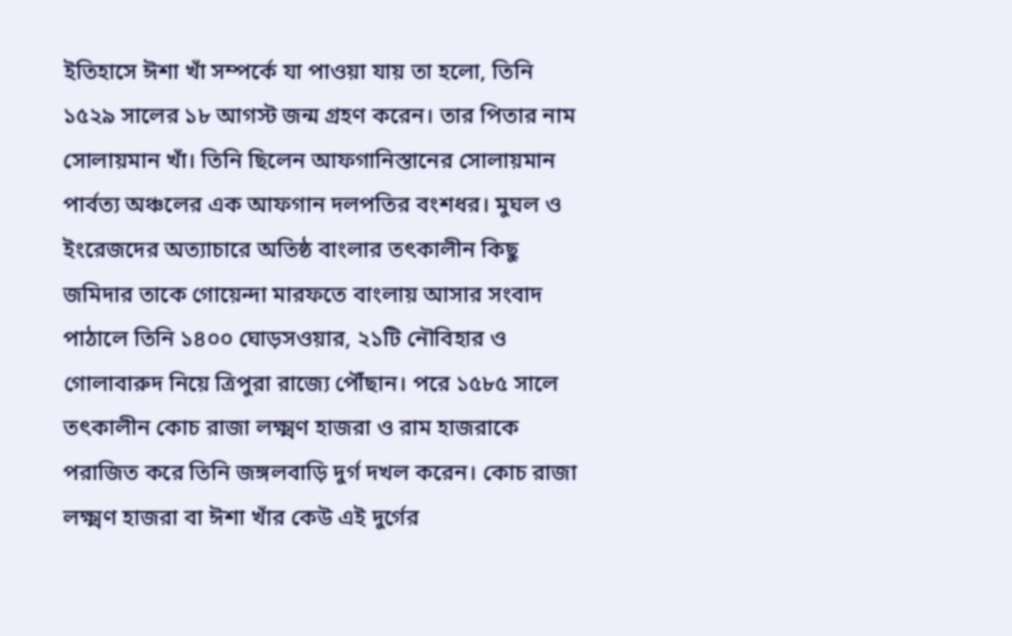ইতিহাসে ঈশা খাঁ সম্পর্কে যা পাওয়া যায় তা হলো, তিনি ১৫২৯ সালের ১৮ আগস্ট জন্ম গ্রহণ করেন। তার পিতার নাম সোলায়মান খাঁ। তিনি ছিলেন আফগানিস্তানের সোলায়মান পার্বত্য অঞ্চলের এক আফগান দলপতির বংশধর। মুঘল ও ইংরেজদের অত্যাচারে অতিষ্ঠ বাংলার তৎকালীন কিছু জমিদার তাকে গোয়েন্দা মারফতে বাংলায় আসার সংবাদ পাঠালে তিনি ১৪০০ ঘোড়সওয়ার, ২১টি নৌবিহার ও গোলাবারুদ নিয়ে ত্রিপুরা রাজ্যে পৌঁছান। পরে ১৫৮৫ সালে তৎকালীন কোচ রাজা লক্ষ্মণ হাজরা ও রাম হাজরাকে পরাজিত করে তিনি জঙ্গলবাড়ি দুর্গ দখল করেন। কোচ রাজা লক্ষ্মণ হাজরা বা ঈশা খাঁর কেউ এই দুর্গের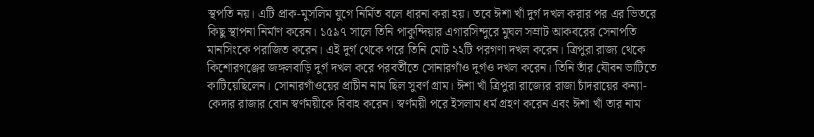স্থপতি নয়। এটি প্রাক-মুসলিম যুগে নির্মিত বলে ধারনা করা হয়। তবে ঈশা খাঁ দুর্গ দখল করার পর এর ভিতরে কিছু স্থাপনা নির্মাণ করেন। ১৫৯৭ সালে তিনি পাকুন্দিয়ার এগারসিন্দুরে মুঘল সম্রাট আকবরের সেনাপতি মানসিংকে পরাজিত করেন। এই দুর্গ থেকে পরে তিনি মোট ২২টি পরগণা দখল করেন। ত্রিপুরা রাজ্য থেকে কিশোরগঞ্জের জঙ্গলবাড়ি দুর্গ দখল করে পরবর্তীতে সোনারগাঁও দুর্গও দখল করেন। তিনি তাঁর যৌবন ভাটিতে কাটিয়েছিলেন। সোনারগাঁওয়ের প্রাচীন নাম ছিল সুবর্ণ গ্রাম। ঈশা খাঁ ত্রিপুরা রাজ্যের রাজা চাঁদরায়ের কন্যা-কেদার রাজার বোন স্বর্ণময়ীকে বিবাহ করেন। স্বর্ণময়ী পরে ইসলাম ধর্ম গ্রহণ করেন এবং ঈশা খাঁ তার নাম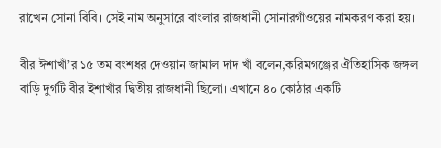রাখেন সোনা বিবি। সেই নাম অনুসারে বাংলার রাজধানী সোনারগাঁওয়ের নামকরণ করা হয়।

বীর ঈশাখাঁ’র ১৫ তম বংশধর দেওয়ান জামাল দাদ খাঁ বলেন,করিমগঞ্জের ঐতিহাসিক জঙ্গল বাড়ি দুর্গটি বীর ইশাখাঁর দ্বিতীয় রাজধানী ছিলো। এখানে ৪০ কোঠার একটি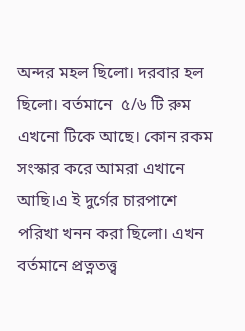অন্দর মহল ছিলো। দরবার হল ছিলো। বর্তমানে  ৫/৬ টি রুম এখনো টিকে আছে। কোন রকম সংস্কার করে আমরা এখানে আছি।এ ই দুর্গের চারপাশে পরিখা খনন করা ছিলো। এখন বর্তমানে প্রত্নতত্ত্ব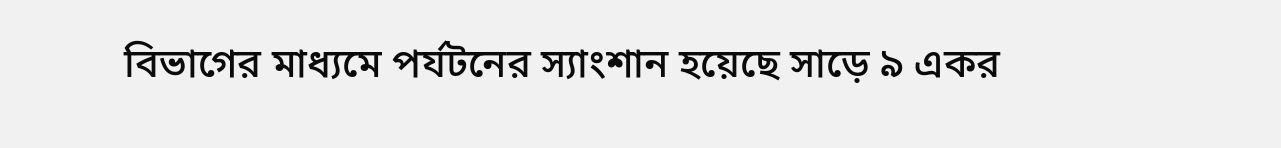বিভাগের মাধ্যমে পর্যটনের স্যাংশান হয়েছে সাড়ে ৯ একর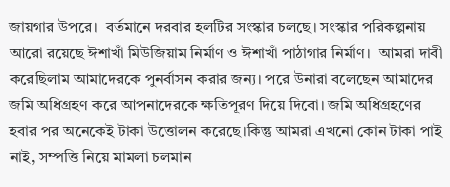জায়গার উপরে।  বর্তমানে দরবার হলটির সংস্কার চলছে। সংস্কার পরিকল্পনায় আরো রয়েছে ঈশাখাঁ মিউজিয়াম নির্মাণ ও ঈশাখাঁ পাঠাগার নির্মাণ।  আমরা দাবী করেছিলাম আমাদেরকে পুনর্বাসন করার জন্য। পরে উনারা বলেছেন আমাদের জমি অধিগ্রহণ করে আপনাদেরকে ক্ষতিপূরণ দিয়ে দিবো। জমি অধিগ্রহণের হবার পর অনেকেই টাকা উত্তোলন করেছে।কিন্তু আমরা এখনো কোন টাকা পাই নাই, সম্পত্তি নিয়ে মামলা চলমান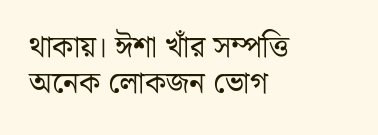থাকায়। ঈশা খাঁর সম্পত্তি অনেক লোকজন ভোগ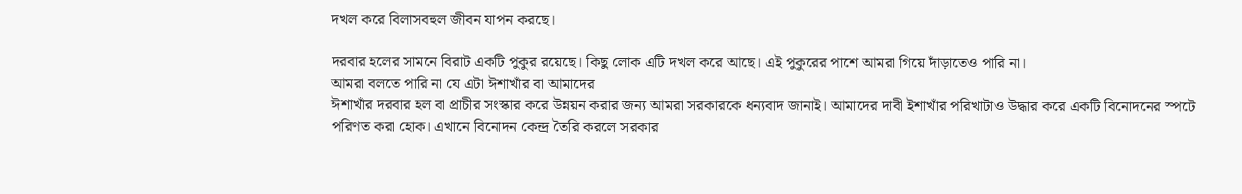দখল করে বিলাসবহুল জীবন যাপন করছে।

দরবার হলের সামনে বিরাট একটি পুকুর রয়েছে। কিছু লোক এটি দখল করে আছে। এই পুকুরের পাশে আমরা গিয়ে দাঁড়াতেও পারি না।
আমরা বলতে পারি না যে এটা ঈশাখাঁর বা আমাদের
ঈশাখাঁর দরবার হল বা প্রাচীর সংস্কার করে উন্নয়ন করার জন্য আমরা সরকারকে ধন্যবাদ জানাই। আমাদের দাবী ইশাখাঁর পরিখাটাও উদ্ধার করে একটি বিনোদনের স্পটে পরিণত করা হোক। এখানে বিনোদন কেন্দ্র তৈরি করলে সরকার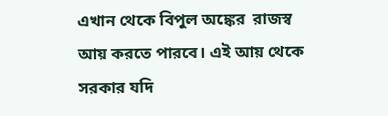এখান থেকে বিপুল অঙ্কের  রাজস্ব আয় করতে পারবে। এই আয় থেকে সরকার যদি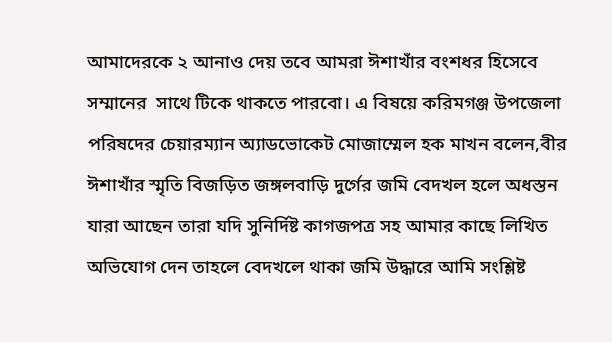আমাদেরকে ২ আনাও দেয় তবে আমরা ঈশাখাঁর বংশধর হিসেবে সম্মানের  সাথে টিকে থাকতে পারবো। এ বিষয়ে করিমগঞ্জ উপজেলা পরিষদের চেয়ারম্যান অ্যাডভোকেট মোজাম্মেল হক মাখন বলেন,বীর ঈশাখাঁর স্মৃতি বিজড়িত জঙ্গলবাড়ি দুর্গের জমি বেদখল হলে অধস্তন যারা আছেন তারা যদি সুনির্দিষ্ট কাগজপত্র সহ আমার কাছে লিখিত অভিযোগ দেন তাহলে বেদখলে থাকা জমি উদ্ধারে আমি সংশ্লিষ্ট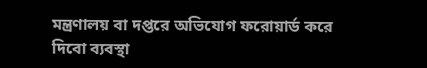মন্ত্রণালয় বা দপ্তরে অভিযোগ ফরোয়ার্ড করে দিবো ব্যবস্থা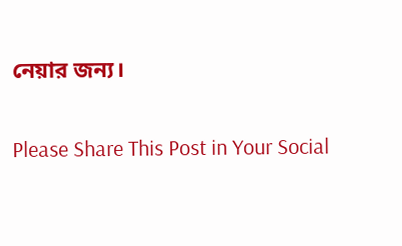নেয়ার জন্য।

Please Share This Post in Your Social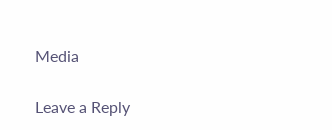Media

Leave a Reply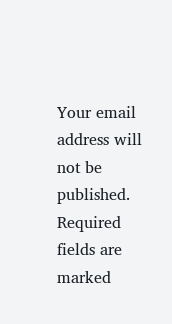Your email address will not be published. Required fields are marked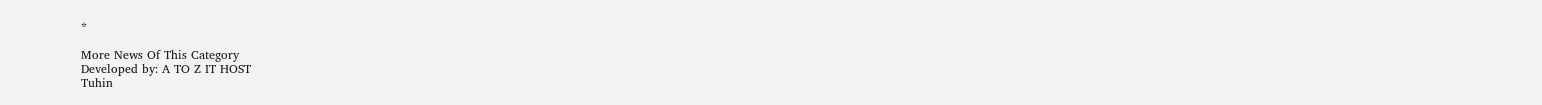*

More News Of This Category
Developed by: A TO Z IT HOST
Tuhin